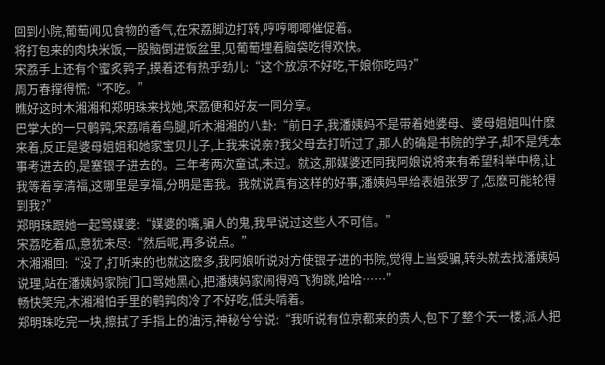回到小院,葡萄闻见食物的香气,在宋荔脚边打转,哼哼唧唧催促着。
将打包来的肉块米饭,一股脑倒进饭盆里,见葡萄埋着脑袋吃得欢快。
宋荔手上还有个蜜炙鹑子,摸着还有热乎劲儿:“这个放凉不好吃,干娘你吃吗?”
周万春撑得慌:“不吃。”
瞧好这时木湘湘和郑明珠来找她,宋荔便和好友一同分享。
巴掌大的一只鹌鹑,宋荔啃着鸟腿,听木湘湘的八卦:“前日子,我潘姨妈不是带着她婆母、婆母姐姐叫什麽来着,反正是婆母姐姐和她家宝贝儿子,上我来说亲?我父母去打听过了,那人的确是书院的学子,却不是凭本事考进去的,是塞银子进去的。三年考两次童试,未过。就这,那媒婆还同我阿娘说将来有希望科举中榜,让我等着享清福,这哪里是享福,分明是害我。我就说真有这样的好事,潘姨妈早给表姐张罗了,怎麽可能轮得到我?”
郑明珠跟她一起骂媒婆:“媒婆的嘴,骗人的鬼,我早说过这些人不可信。”
宋荔吃着瓜,意犹未尽:“然后呢,再多说点。”
木湘湘回:“没了,打听来的也就这麽多,我阿娘听说对方使银子进的书院,觉得上当受骗,转头就去找潘姨妈说理,站在潘姨妈家院门口骂她黑心,把潘姨妈家闹得鸡飞狗跳,哈哈……”
畅快笑完,木湘湘怕手里的鹌鹑肉冷了不好吃,低头啃着。
郑明珠吃完一块,擦拭了手指上的油污,神秘兮兮说:“我听说有位京都来的贵人,包下了整个天一楼,派人把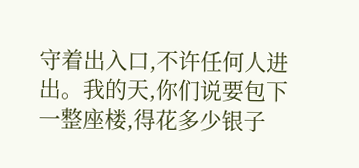守着出入口,不许任何人进出。我的天,你们说要包下一整座楼,得花多少银子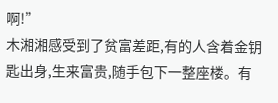啊!”
木湘湘感受到了贫富差距,有的人含着金钥匙出身,生来富贵,随手包下一整座楼。有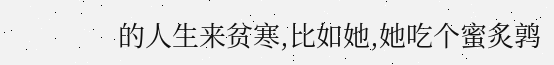的人生来贫寒,比如她,她吃个蜜炙鹑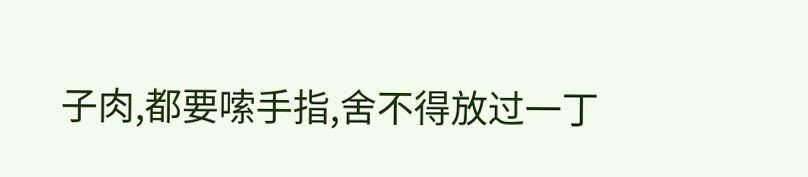子肉,都要嗦手指,舍不得放过一丁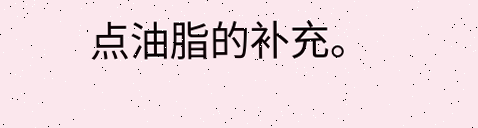点油脂的补充。